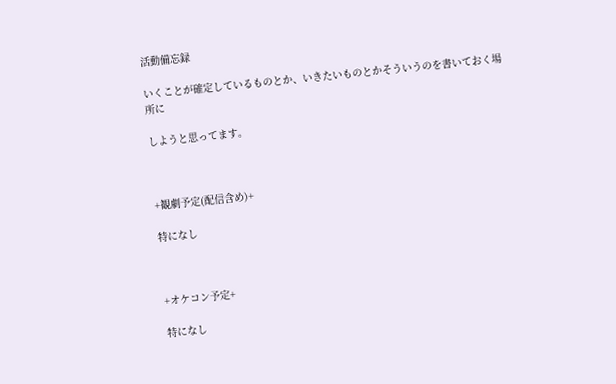活動備忘録

いくことが確定しているものとか、いきたいものとかそういうのを書いておく場所に

しようと思ってます。



+観劇予定(配信含め)+

特になし



+オケコン予定+

特になし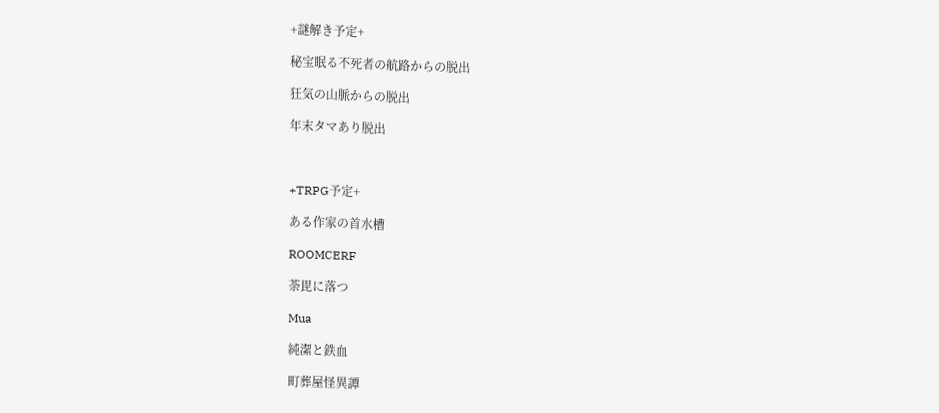+謎解き予定+

秘宝眠る不死者の航路からの脱出

狂気の山脈からの脱出

年末タマあり脱出



+TRPG予定+

ある作家の首水槽

ROOMCERF

荼毘に落つ

Mua

純潔と鉄血

町葬屋怪異譚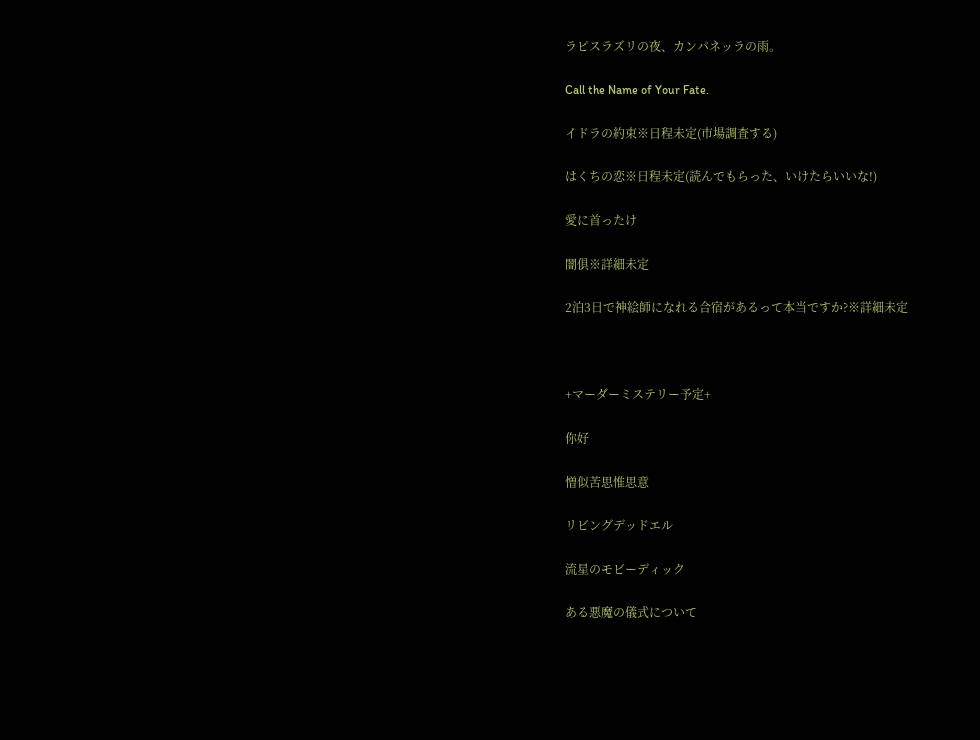ラピスラズリの夜、カンパネッラの雨。

Call the Name of Your Fate.

イドラの約束※日程未定(市場調査する)

はくちの恋※日程未定(読んでもらった、いけたらいいな!)

愛に首ったけ

闇俱※詳細未定

2泊3日で神絵師になれる合宿があるって本当ですか?※詳細未定



+マーダーミステリー予定+

你好

憎似苦思惟思意

リビングデッドエル

流星のモビーディック

ある悪魔の儀式について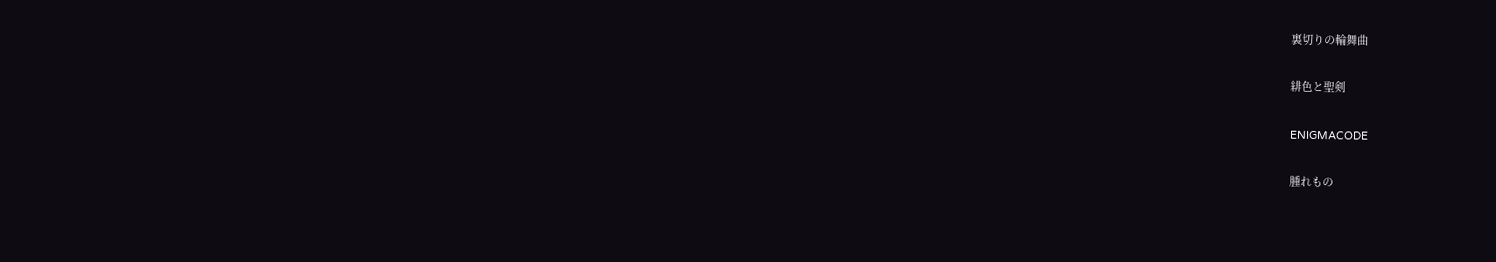裏切りの輪舞曲

緋色と聖剣

ENIGMACODE

腫れもの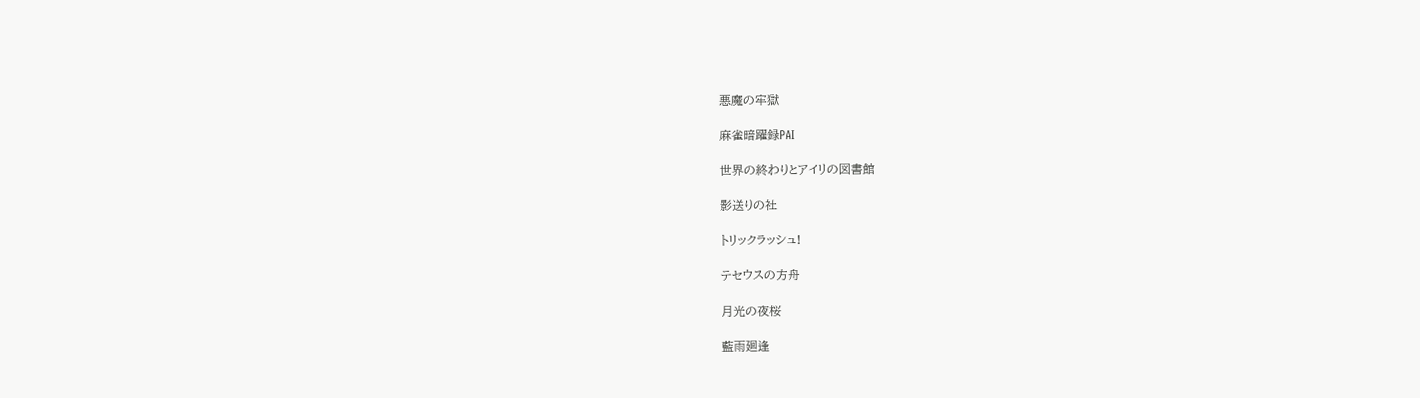悪魔の牢獄

麻雀暗躍録PAI

世界の終わりとアイリの図書館

影送りの社

トリックラッシュ!

テセウスの方舟

月光の夜桜

藍雨廻逢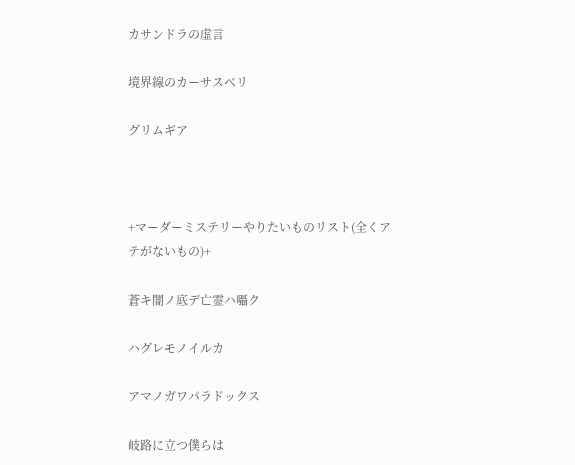カサンドラの虚言

境界線のカーサスベリ

グリムギア



+マーダーミステリーやりたいものリスト(全くアテがないもの)+

蒼キ闇ノ底デ亡霊ハ囁ク

ハグレモノイルカ

アマノガワパラドックス

岐路に立つ僕らは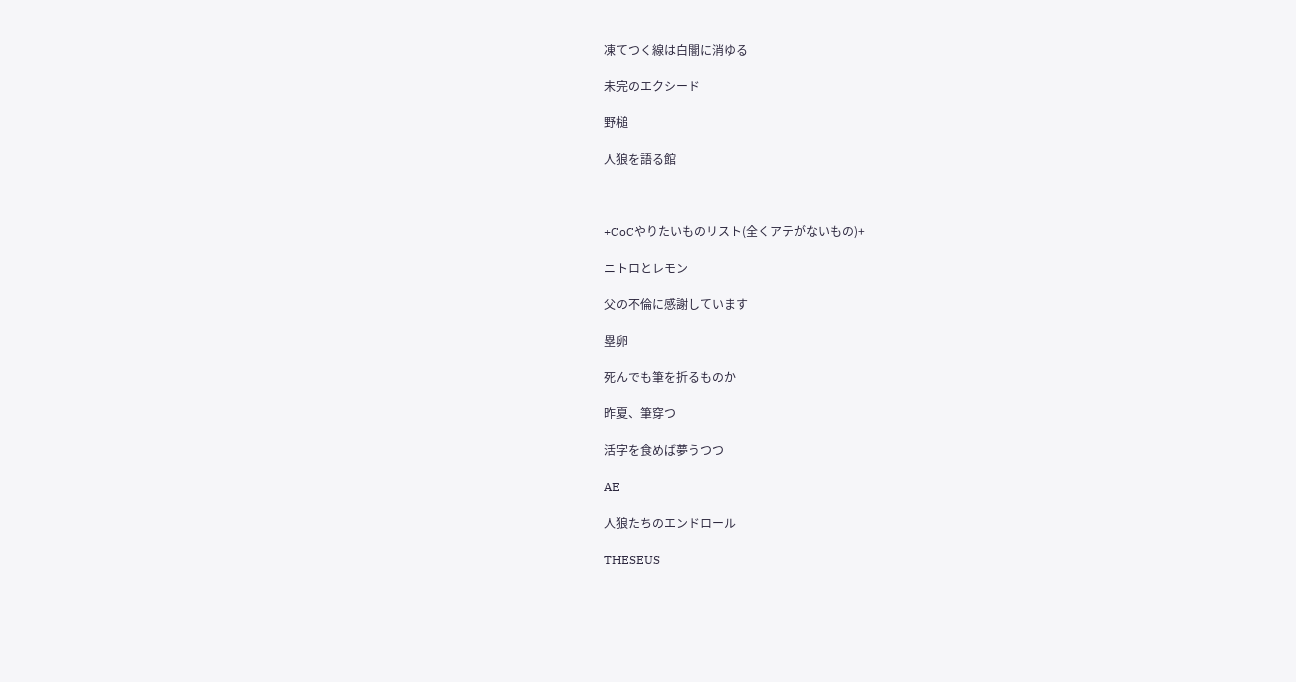凍てつく線は白闇に消ゆる

未完のエクシード

野槌

人狼を語る館



+CoCやりたいものリスト(全くアテがないもの)+

ニトロとレモン

父の不倫に感謝しています

塁卵

死んでも筆を折るものか

昨夏、筆穿つ

活字を食めば夢うつつ

AE

人狼たちのエンドロール

THESEUS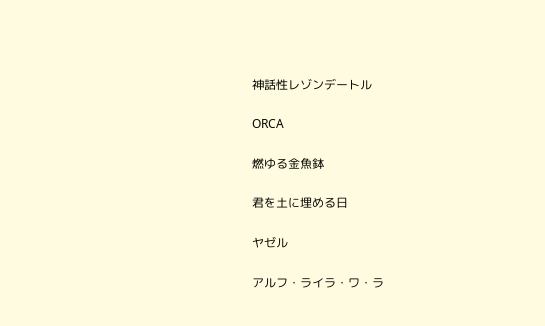神話性レゾンデートル

ORCA

燃ゆる金魚鉢

君を土に埋める日

ヤゼル

アルフ・ライラ・ワ・ラ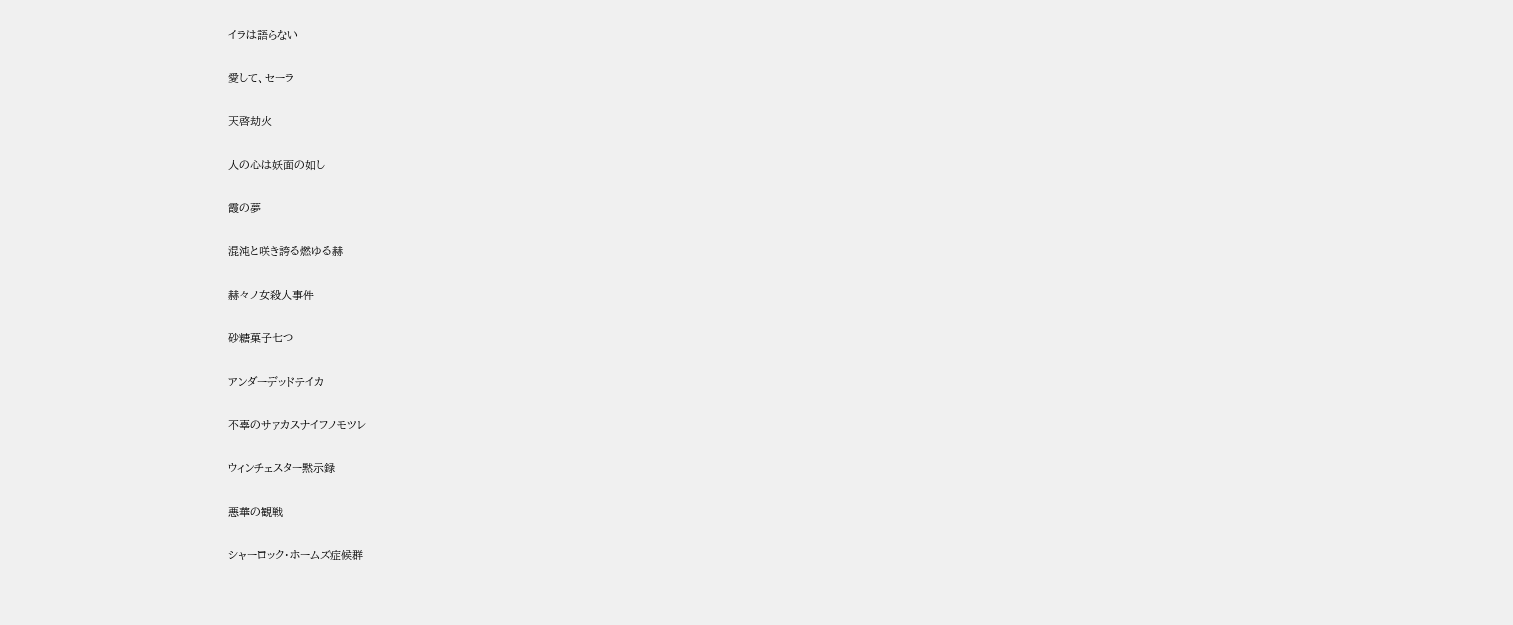イラは語らない

愛して、セーラ

天啓劫火

人の心は妖面の如し

霞の夢

混沌と咲き誇る燃ゆる赫

赫々ノ女殺人事件

砂糖菓子七つ

アンダーデッドテイカ

不辜のサァカスナイフノモツレ

ウィンチェスター黙示録

悪華の観戦

シャーロック・ホームズ症候群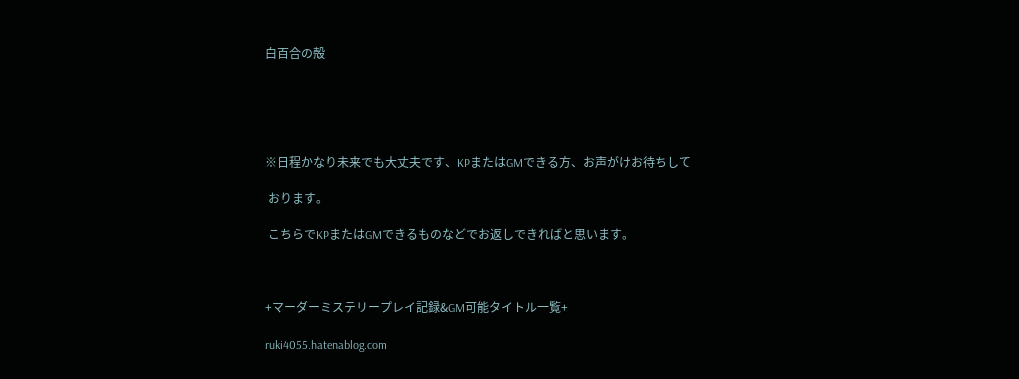白百合の殻





※日程かなり未来でも大丈夫です、KPまたはGMできる方、お声がけお待ちして

 おります。

 こちらでKPまたはGMできるものなどでお返しできればと思います。



+マーダーミステリープレイ記録&GM可能タイトル一覧+

ruki4055.hatenablog.com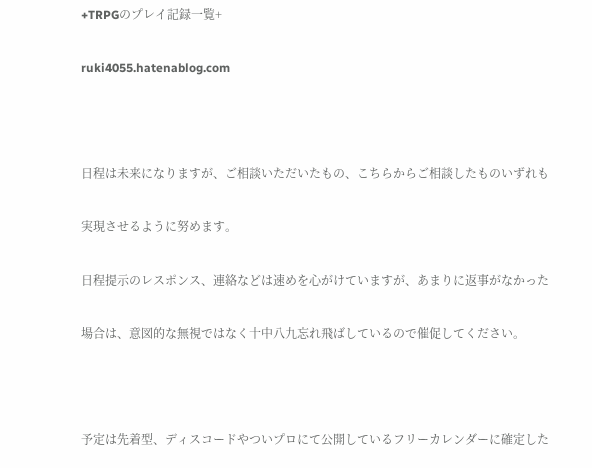+TRPGのプレイ記録一覧+

ruki4055.hatenablog.com



日程は未来になりますが、ご相談いただいたもの、こちらからご相談したものいずれも

実現させるように努めます。

日程提示のレスポンス、連絡などは速めを心がけていますが、あまりに返事がなかった

場合は、意図的な無視ではなく十中八九忘れ飛ばしているので催促してください。



予定は先着型、ディスコードやついプロにて公開しているフリーカレンダーに確定した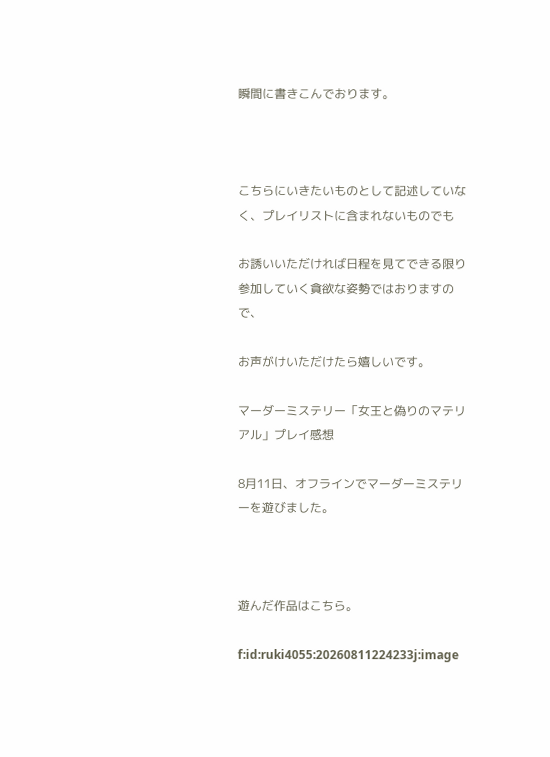瞬間に書きこんでおります。



こちらにいきたいものとして記述していなく、プレイリストに含まれないものでも

お誘いいただければ日程を見てできる限り参加していく貪欲な姿勢ではおりますので、

お声がけいただけたら嬉しいです。

マーダーミステリー「女王と偽りのマテリアル」プレイ感想

8月11日、オフラインでマーダーミステリーを遊びました。



遊んだ作品はこちら。

f:id:ruki4055:20260811224233j:image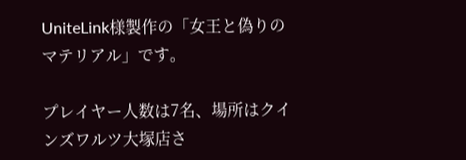UniteLink様製作の「女王と偽りのマテリアル」です。

プレイヤー人数は7名、場所はクインズワルツ大塚店さ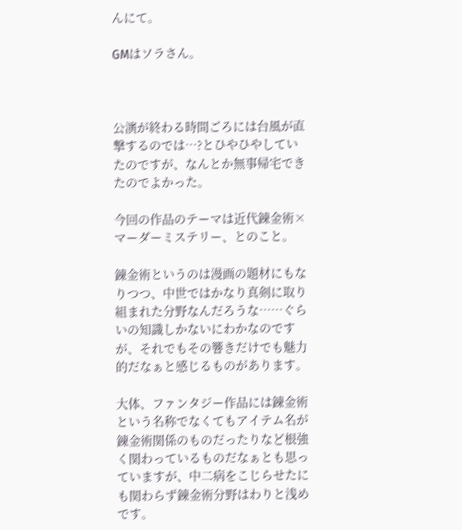んにて。

GMはソラさん。



公演が終わる時間ごろには台風が直撃するのでは…?とひやひやしていたのですが、なんとか無事帰宅できたのでよかった。

今回の作品のテーマは近代錬金術×マーダーミステリー、とのこと。

錬金術というのは漫画の題材にもなりつつ、中世ではかなり真剣に取り組まれた分野なんだろうな……ぐらいの知識しかないにわかなのですが、それでもその響きだけでも魅力的だなぁと感じるものがあります。

大体、ファンタジー作品には錬金術という名称でなくてもアイテム名が錬金術関係のものだったりなど根強く関わっているものだなぁとも思っていますが、中二病をこじらせたにも関わらず錬金術分野はわりと浅めです。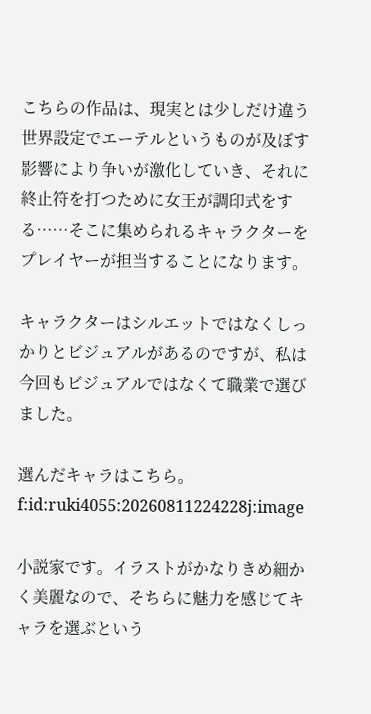こちらの作品は、現実とは少しだけ違う世界設定でエーテルというものが及ぼす影響により争いが激化していき、それに終止符を打つために女王が調印式をする……そこに集められるキャラクターをプレイヤーが担当することになります。

キャラクターはシルエットではなくしっかりとビジュアルがあるのですが、私は今回もビジュアルではなくて職業で選びました。

選んだキャラはこちら。
f:id:ruki4055:20260811224228j:image

小説家です。イラストがかなりきめ細かく美麗なので、そちらに魅力を感じてキャラを選ぶという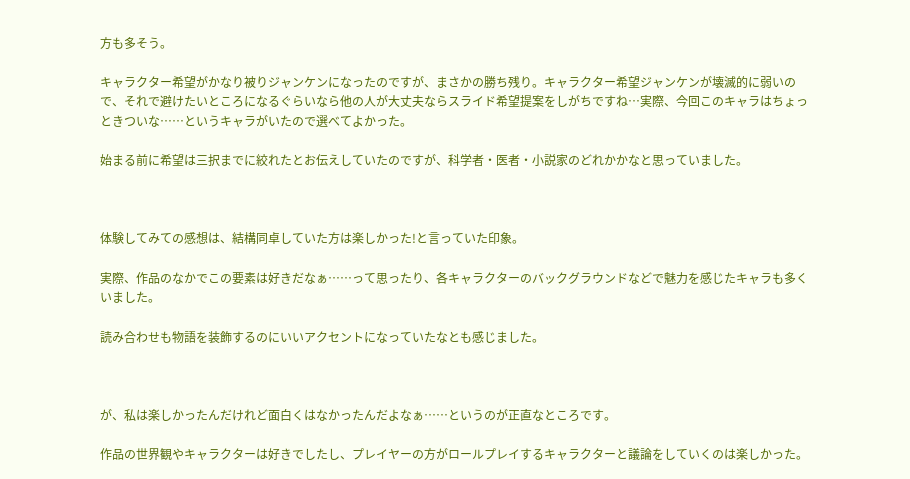方も多そう。

キャラクター希望がかなり被りジャンケンになったのですが、まさかの勝ち残り。キャラクター希望ジャンケンが壊滅的に弱いので、それで避けたいところになるぐらいなら他の人が大丈夫ならスライド希望提案をしがちですね…実際、今回このキャラはちょっときついな……というキャラがいたので選べてよかった。

始まる前に希望は三択までに絞れたとお伝えしていたのですが、科学者・医者・小説家のどれかかなと思っていました。



体験してみての感想は、結構同卓していた方は楽しかった!と言っていた印象。

実際、作品のなかでこの要素は好きだなぁ……って思ったり、各キャラクターのバックグラウンドなどで魅力を感じたキャラも多くいました。

読み合わせも物語を装飾するのにいいアクセントになっていたなとも感じました。



が、私は楽しかったんだけれど面白くはなかったんだよなぁ……というのが正直なところです。

作品の世界観やキャラクターは好きでしたし、プレイヤーの方がロールプレイするキャラクターと議論をしていくのは楽しかった。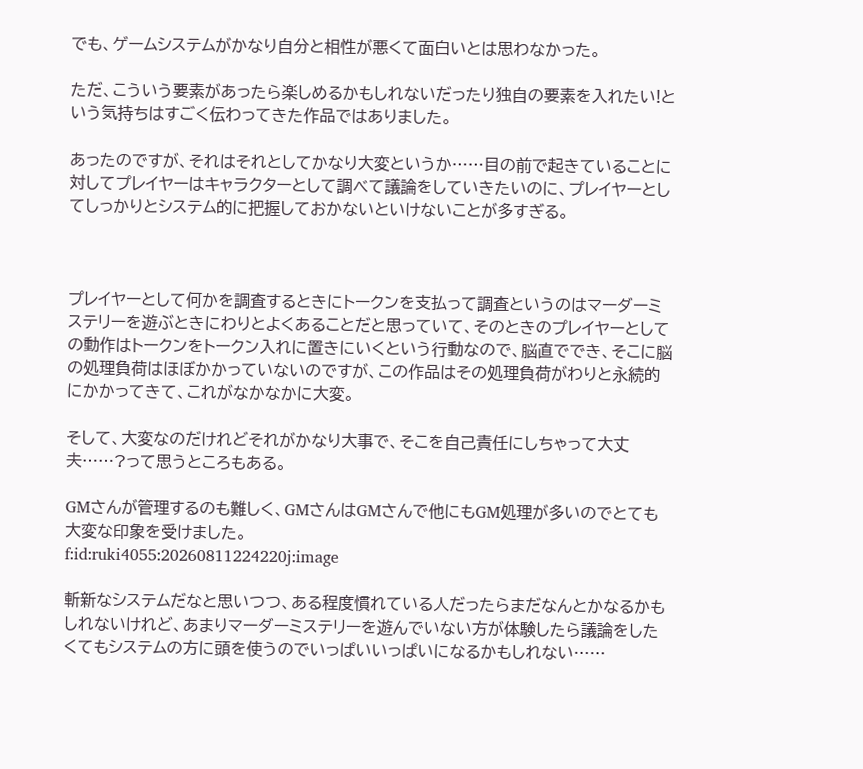でも、ゲームシステムがかなり自分と相性が悪くて面白いとは思わなかった。

ただ、こういう要素があったら楽しめるかもしれないだったり独自の要素を入れたい!という気持ちはすごく伝わってきた作品ではありました。

あったのですが、それはそれとしてかなり大変というか……目の前で起きていることに対してプレイヤーはキャラクターとして調べて議論をしていきたいのに、プレイヤーとしてしっかりとシステム的に把握しておかないといけないことが多すぎる。



プレイヤーとして何かを調査するときにトークンを支払って調査というのはマーダーミステリーを遊ぶときにわりとよくあることだと思っていて、そのときのプレイヤーとしての動作はトークンをトークン入れに置きにいくという行動なので、脳直ででき、そこに脳の処理負荷はほぼかかっていないのですが、この作品はその処理負荷がわりと永続的にかかってきて、これがなかなかに大変。

そして、大変なのだけれどそれがかなり大事で、そこを自己責任にしちゃって大丈夫……?って思うところもある。

GMさんが管理するのも難しく、GMさんはGMさんで他にもGM処理が多いのでとても大変な印象を受けました。
f:id:ruki4055:20260811224220j:image

斬新なシステムだなと思いつつ、ある程度慣れている人だったらまだなんとかなるかもしれないけれど、あまりマーダーミステリーを遊んでいない方が体験したら議論をしたくてもシステムの方に頭を使うのでいっぱいいっぱいになるかもしれない……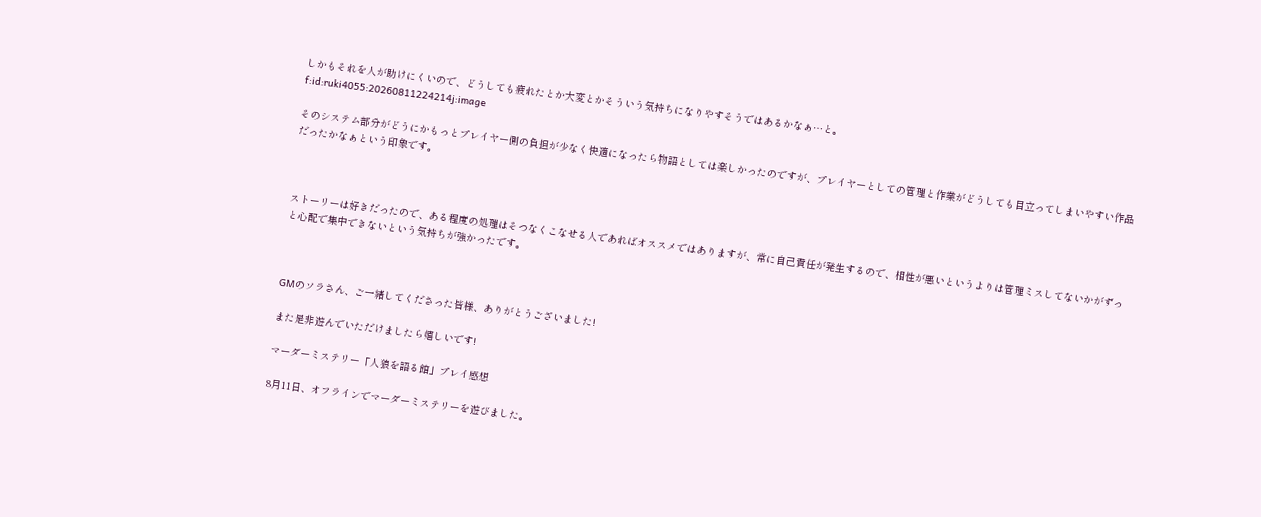しかもそれを人が助けにくいので、どうしても疲れたとか大変とかそういう気持ちになりやすそうではあるかなぁ…と。
f:id:ruki4055:20260811224214j:image

そのシステム部分がどうにかもっとプレイヤー側の負担が少なく快適になったら物語としては楽しかったのですが、プレイヤーとしての管理と作業がどうしても目立ってしまいやすい作品だったかなぁという印象です。



ストーリーは好きだったので、ある程度の処理はそつなくこなせる人であればオススメではありますが、常に自己責任が発生するので、相性が悪いというよりは管理ミスしてないかがずっと心配で集中できないという気持ちが強かったです。



GMのソラさん、ご一緒してくださった皆様、ありがとうございました!

また是非遊んでいただけましたら嬉しいです!

マーダーミステリー「人狼を語る館」プレイ感想

8月11日、オフラインでマーダーミステリーを遊びました。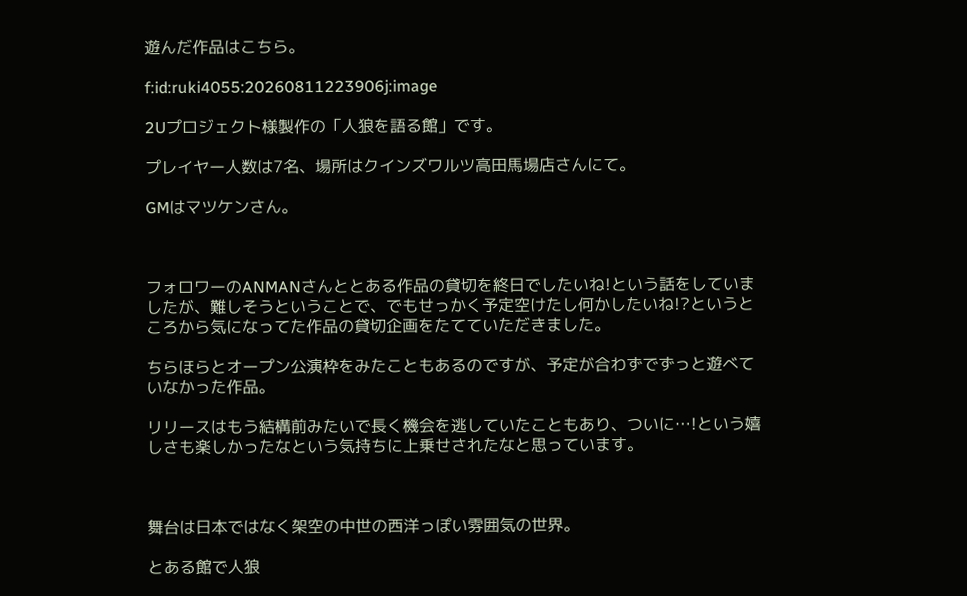遊んだ作品はこちら。

f:id:ruki4055:20260811223906j:image

2Uプロジェクト様製作の「人狼を語る館」です。

プレイヤー人数は7名、場所はクインズワルツ高田馬場店さんにて。

GMはマツケンさん。



フォロワーのANMANさんととある作品の貸切を終日でしたいね!という話をしていましたが、難しそうということで、でもせっかく予定空けたし何かしたいね!?というところから気になってた作品の貸切企画をたてていただきました。

ちらほらとオープン公演枠をみたこともあるのですが、予定が合わずでずっと遊べていなかった作品。

リリースはもう結構前みたいで長く機会を逃していたこともあり、ついに…!という嬉しさも楽しかったなという気持ちに上乗せされたなと思っています。



舞台は日本ではなく架空の中世の西洋っぽい雰囲気の世界。

とある館で人狼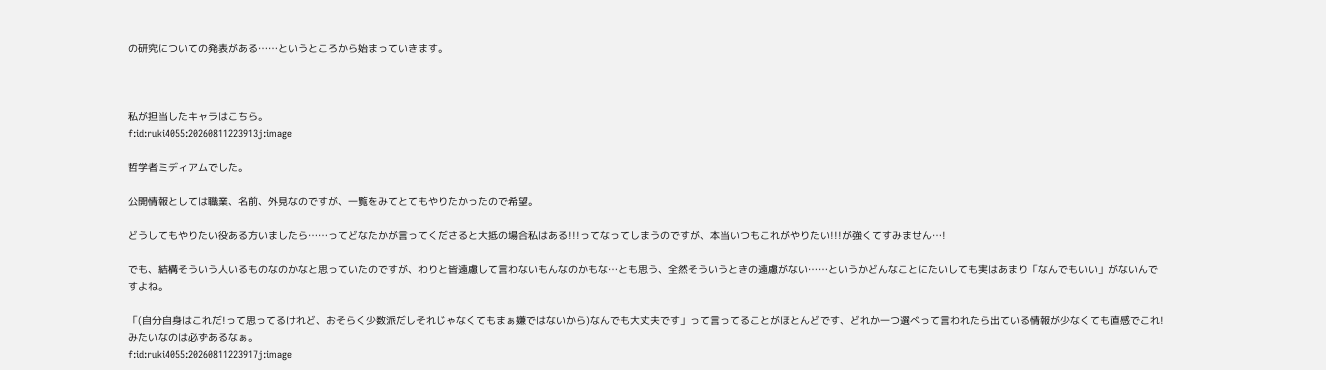の研究についての発表がある……というところから始まっていきます。



私が担当したキャラはこちら。
f:id:ruki4055:20260811223913j:image

哲学者ミディアムでした。

公開情報としては職業、名前、外見なのですが、一覧をみてとてもやりたかったので希望。

どうしてもやりたい役ある方いましたら……ってどなたかが言ってくださると大抵の場合私はある!!!ってなってしまうのですが、本当いつもこれがやりたい!!!が強くてすみません…!

でも、結構そういう人いるものなのかなと思っていたのですが、わりと皆遠慮して言わないもんなのかもな…とも思う、全然そういうときの遠慮がない……というかどんなことにたいしても実はあまり「なんでもいい」がないんですよね。

「(自分自身はこれだ!って思ってるけれど、おそらく少数派だしそれじゃなくてもまぁ嫌ではないから)なんでも大丈夫です」って言ってることがほとんどです、どれか一つ選べって言われたら出ている情報が少なくても直感でこれ!みたいなのは必ずあるなぁ。
f:id:ruki4055:20260811223917j:image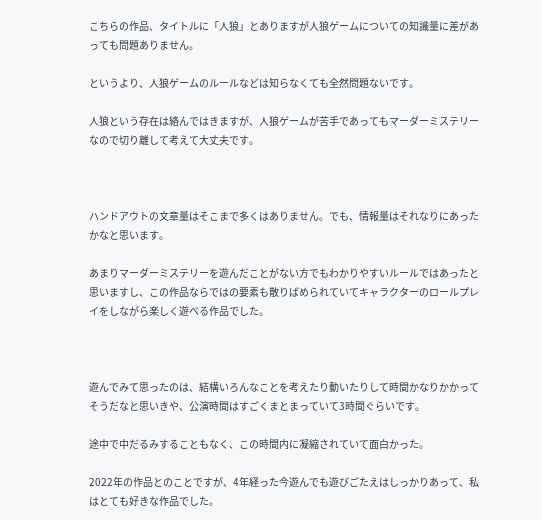こちらの作品、タイトルに「人狼」とありますが人狼ゲームについての知識量に差があっても問題ありません。

というより、人狼ゲームのルールなどは知らなくても全然問題ないです。

人狼という存在は絡んではきますが、人狼ゲームが苦手であってもマーダーミステリーなので切り離して考えて大丈夫です。



ハンドアウトの文章量はそこまで多くはありません。でも、情報量はそれなりにあったかなと思います。

あまりマーダーミステリーを遊んだことがない方でもわかりやすいルールではあったと思いますし、この作品ならではの要素も散りばめられていてキャラクターのロールプレイをしながら楽しく遊べる作品でした。



遊んでみて思ったのは、結構いろんなことを考えたり動いたりして時間かなりかかってそうだなと思いきや、公演時間はすごくまとまっていて3時間ぐらいです。

途中で中だるみすることもなく、この時間内に凝縮されていて面白かった。

2022年の作品とのことですが、4年経った今遊んでも遊びごたえはしっかりあって、私はとても好きな作品でした。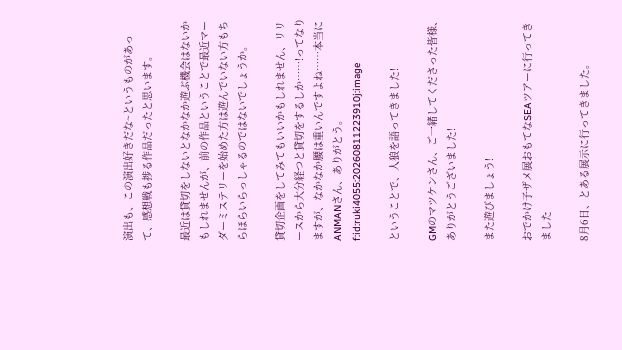演出も、この演出好きだな~というものがあって、感想戦も捗る作品だったと思います。

最近は貸切をしないとなかなか遊ぶ機会はないかもしれませんが、前の作品ということで最近マーダーミステリーを始めた方は遊んでいない方もちらほらいらっしゃるのではないでしょうか。

貸切企画をしてみてもいいかもしれません、リリースから大分経つと貸切をするしか……!ってなりますが、なかなか腰は重いんですよね……本当にANMANさん、ありがとう。
f:id:ruki4055:20260811223910j:image

ということで、人狼を語ってきました!

GMのマツケンさん、ご一緒してくださった皆様、ありがとうございました!

また遊びましょう!

おでかけ子ザメ展おもてなSEAツアーに行ってきました

8月6日、とある展示に行ってきました。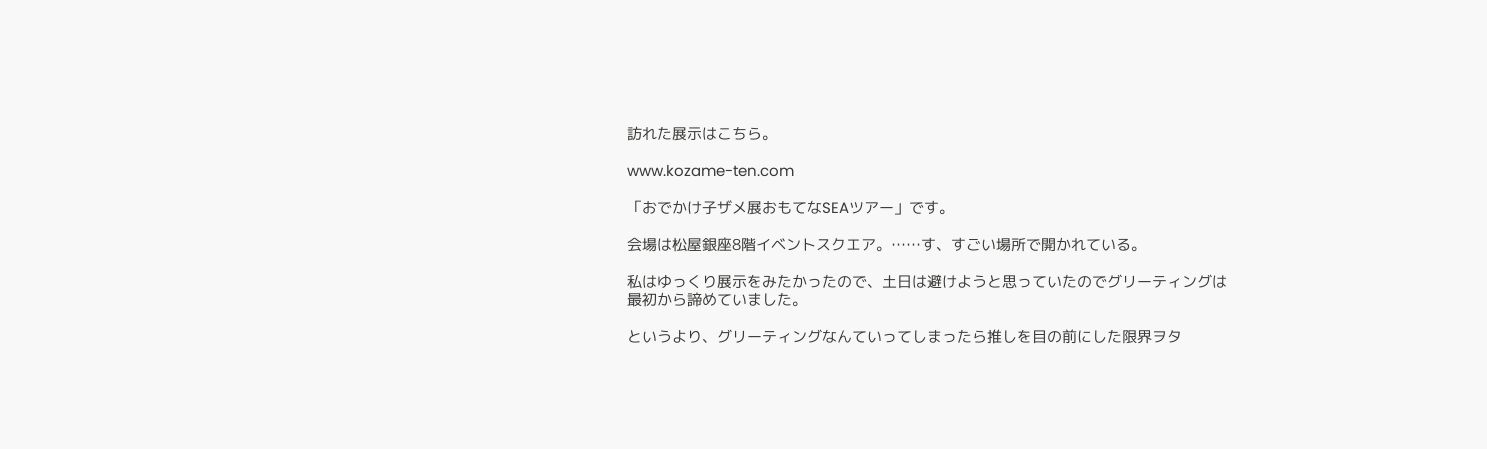訪れた展示はこちら。

www.kozame-ten.com

「おでかけ子ザメ展おもてなSEAツアー」です。

会場は松屋銀座8階イベントスクエア。……す、すごい場所で開かれている。

私はゆっくり展示をみたかったので、土日は避けようと思っていたのでグリーティングは最初から諦めていました。

というより、グリーティングなんていってしまったら推しを目の前にした限界ヲタ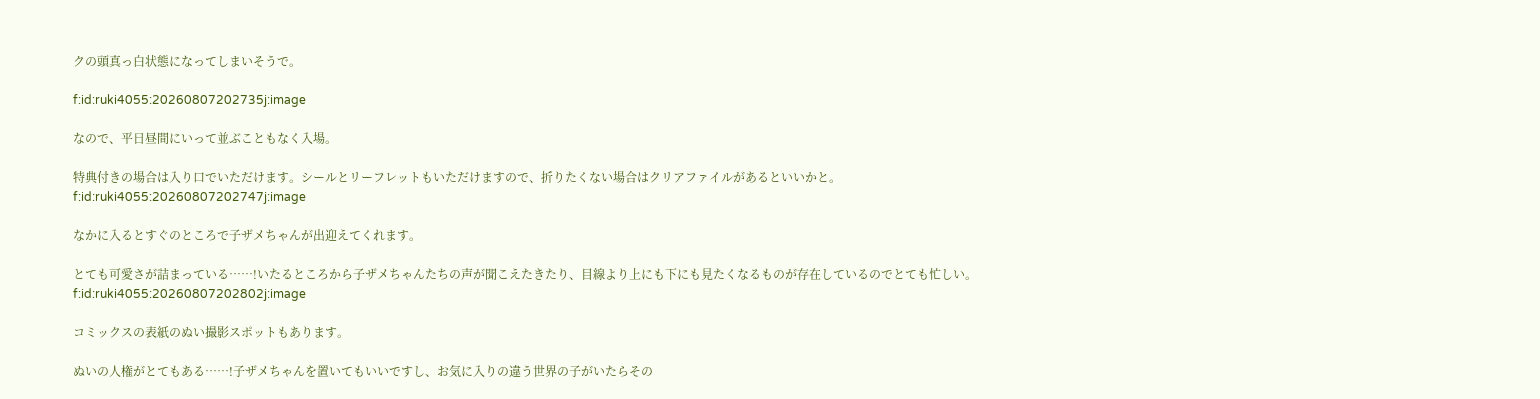クの頭真っ白状態になってしまいそうで。

f:id:ruki4055:20260807202735j:image

なので、平日昼間にいって並ぶこともなく入場。

特典付きの場合は入り口でいただけます。シールとリーフレットもいただけますので、折りたくない場合はクリアファイルがあるといいかと。
f:id:ruki4055:20260807202747j:image

なかに入るとすぐのところで子ザメちゃんが出迎えてくれます。

とても可愛さが詰まっている……!いたるところから子ザメちゃんたちの声が聞こえたきたり、目線より上にも下にも見たくなるものが存在しているのでとても忙しい。
f:id:ruki4055:20260807202802j:image

コミックスの表紙のぬい撮影スポットもあります。

ぬいの人権がとてもある……!子ザメちゃんを置いてもいいですし、お気に入りの違う世界の子がいたらその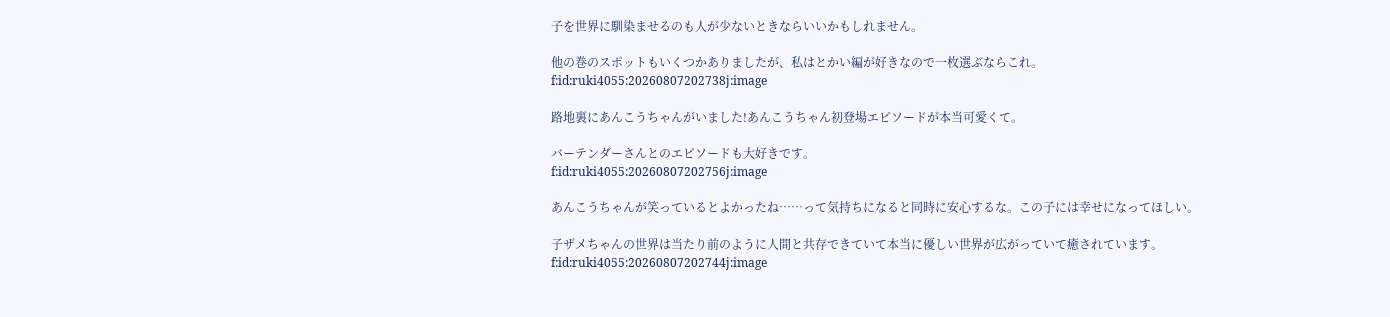子を世界に馴染ませるのも人が少ないときならいいかもしれません。

他の巻のスポットもいくつかありましたが、私はとかい編が好きなので一枚選ぶならこれ。
f:id:ruki4055:20260807202738j:image

路地裏にあんこうちゃんがいました!あんこうちゃん初登場エピソードが本当可愛くて。

バーテンダーさんとのエピソードも大好きです。
f:id:ruki4055:20260807202756j:image

あんこうちゃんが笑っているとよかったね……って気持ちになると同時に安心するな。この子には幸せになってほしい。

子ザメちゃんの世界は当たり前のように人間と共存できていて本当に優しい世界が広がっていて癒されています。
f:id:ruki4055:20260807202744j:image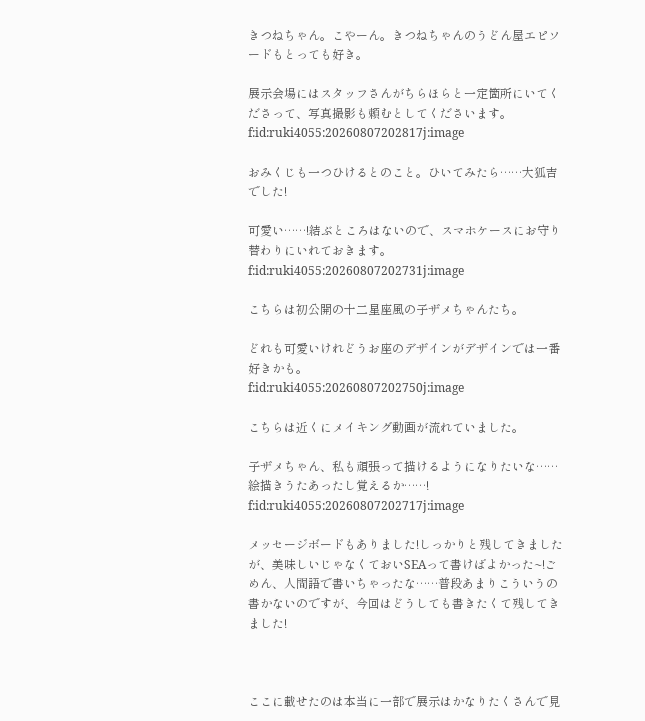きつねちゃん。こやーん。きつねちゃんのうどん屋エピソードもとっても好き。

展示会場にはスタッフさんがちらほらと一定箇所にいてくださって、写真撮影も頼むとしてくださいます。
f:id:ruki4055:20260807202817j:image

おみくじも一つひけるとのこと。ひいてみたら……大狐吉でした!

可愛い……!結ぶところはないので、スマホケースにお守り替わりにいれておきます。
f:id:ruki4055:20260807202731j:image

こちらは初公開の十二星座風の子ザメちゃんたち。

どれも可愛いけれどうお座のデザインがデザインでは一番好きかも。
f:id:ruki4055:20260807202750j:image

こちらは近くにメイキング動画が流れていました。

子ザメちゃん、私も頑張って描けるようになりたいな……絵描きうたあったし覚えるか……!
f:id:ruki4055:20260807202717j:image

メッセージボードもありました!しっかりと残してきましたが、美味しいじゃなくておいSEAって書けばよかった~!ごめん、人間語で書いちゃったな……普段あまりこういうの書かないのですが、今回はどうしても書きたくて残してきました!



ここに載せたのは本当に一部で展示はかなりたくさんで見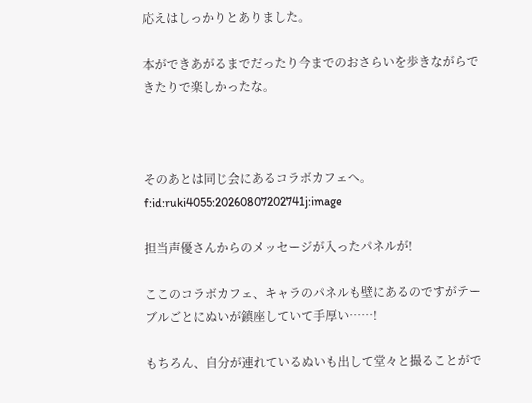応えはしっかりとありました。

本ができあがるまでだったり今までのおさらいを歩きながらできたりで楽しかったな。



そのあとは同じ会にあるコラボカフェへ。
f:id:ruki4055:20260807202741j:image

担当声優さんからのメッセージが入ったパネルが!

ここのコラボカフェ、キャラのパネルも壁にあるのですがテーブルごとにぬいが鎮座していて手厚い……!

もちろん、自分が連れているぬいも出して堂々と撮ることがで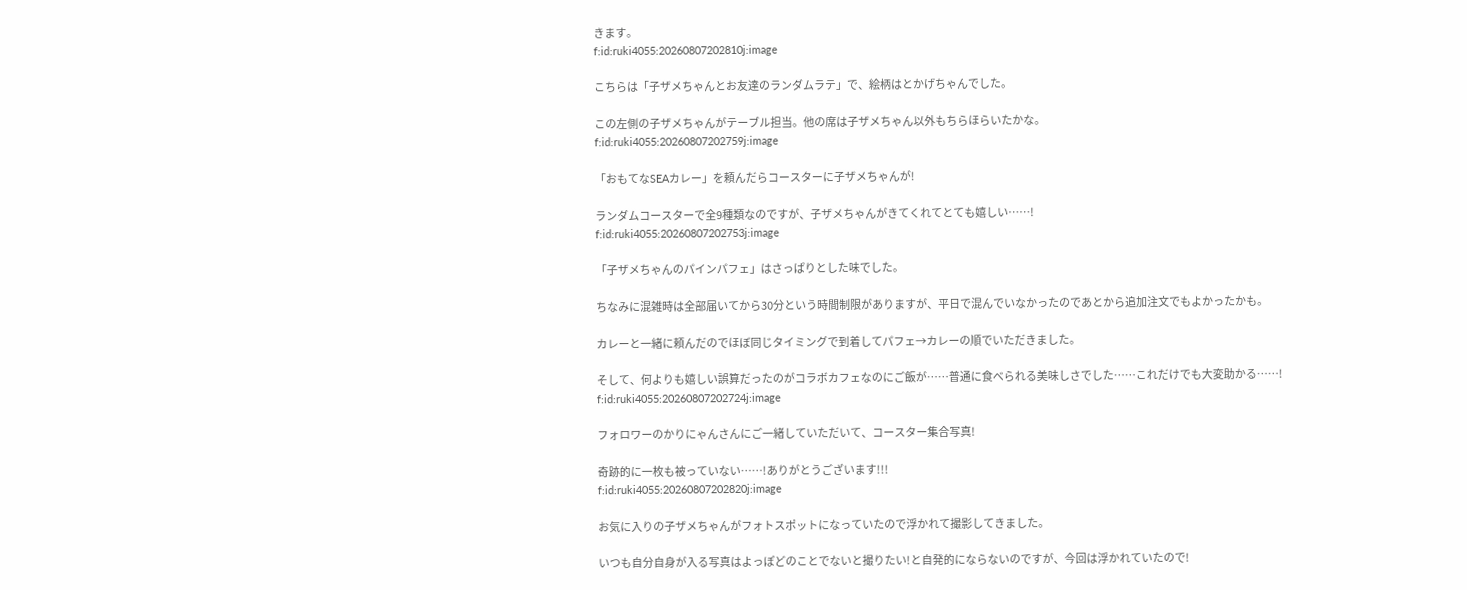きます。
f:id:ruki4055:20260807202810j:image

こちらは「子ザメちゃんとお友達のランダムラテ」で、絵柄はとかげちゃんでした。

この左側の子ザメちゃんがテーブル担当。他の席は子ザメちゃん以外もちらほらいたかな。
f:id:ruki4055:20260807202759j:image

「おもてなSEAカレー」を頼んだらコースターに子ザメちゃんが!

ランダムコースターで全9種類なのですが、子ザメちゃんがきてくれてとても嬉しい……!
f:id:ruki4055:20260807202753j:image

「子ザメちゃんのパインパフェ」はさっぱりとした味でした。

ちなみに混雑時は全部届いてから30分という時間制限がありますが、平日で混んでいなかったのであとから追加注文でもよかったかも。

カレーと一緒に頼んだのでほぼ同じタイミングで到着してパフェ→カレーの順でいただきました。

そして、何よりも嬉しい誤算だったのがコラボカフェなのにご飯が……普通に食べられる美味しさでした……これだけでも大変助かる……!
f:id:ruki4055:20260807202724j:image

フォロワーのかりにゃんさんにご一緒していただいて、コースター集合写真!

奇跡的に一枚も被っていない……!ありがとうございます!!!
f:id:ruki4055:20260807202820j:image

お気に入りの子ザメちゃんがフォトスポットになっていたので浮かれて撮影してきました。

いつも自分自身が入る写真はよっぽどのことでないと撮りたい!と自発的にならないのですが、今回は浮かれていたので!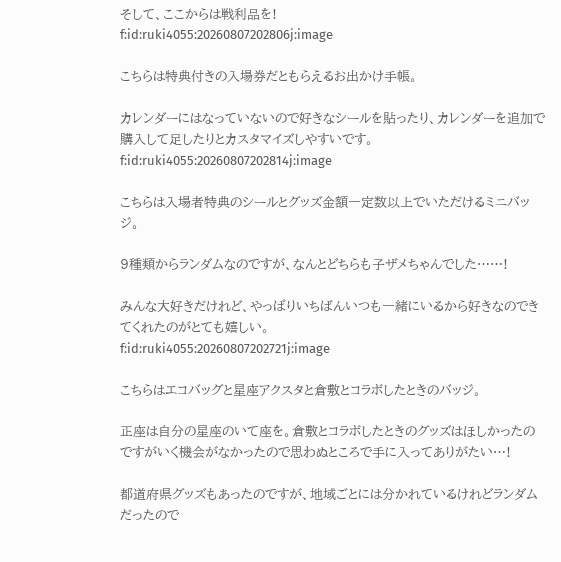そして、ここからは戦利品を!
f:id:ruki4055:20260807202806j:image

こちらは特典付きの入場券だともらえるお出かけ手帳。

カレンダーにはなっていないので好きなシールを貼ったり、カレンダーを追加で購入して足したりとカスタマイズしやすいです。
f:id:ruki4055:20260807202814j:image

こちらは入場者特典のシールとグッズ金額一定数以上でいただけるミニバッジ。

9種類からランダムなのですが、なんとどちらも子ザメちゃんでした……!

みんな大好きだけれど、やっぱりいちばんいつも一緒にいるから好きなのできてくれたのがとても嬉しい。
f:id:ruki4055:20260807202721j:image

こちらはエコバッグと星座アクスタと倉敷とコラボしたときのバッジ。

正座は自分の星座のいて座を。倉敷とコラボしたときのグッズはほしかったのですがいく機会がなかったので思わぬところで手に入ってありがたい…!

都道府県グッズもあったのですが、地域ごとには分かれているけれどランダムだったので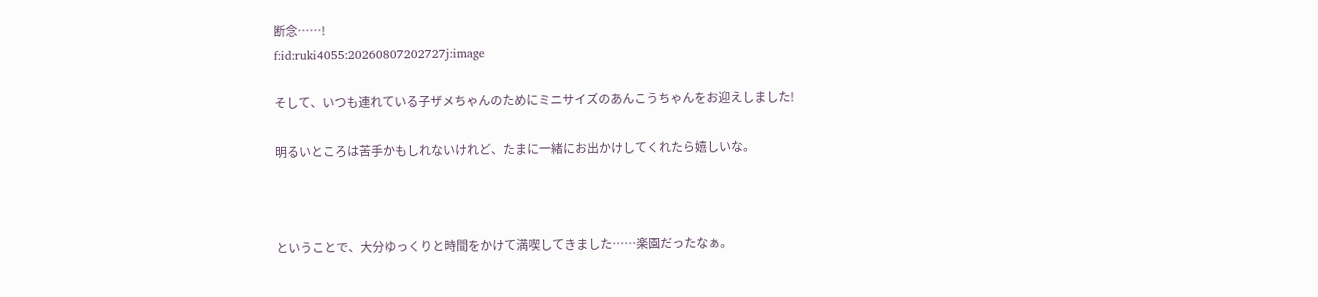断念……!
f:id:ruki4055:20260807202727j:image

そして、いつも連れている子ザメちゃんのためにミニサイズのあんこうちゃんをお迎えしました!

明るいところは苦手かもしれないけれど、たまに一緒にお出かけしてくれたら嬉しいな。



ということで、大分ゆっくりと時間をかけて満喫してきました……楽園だったなぁ。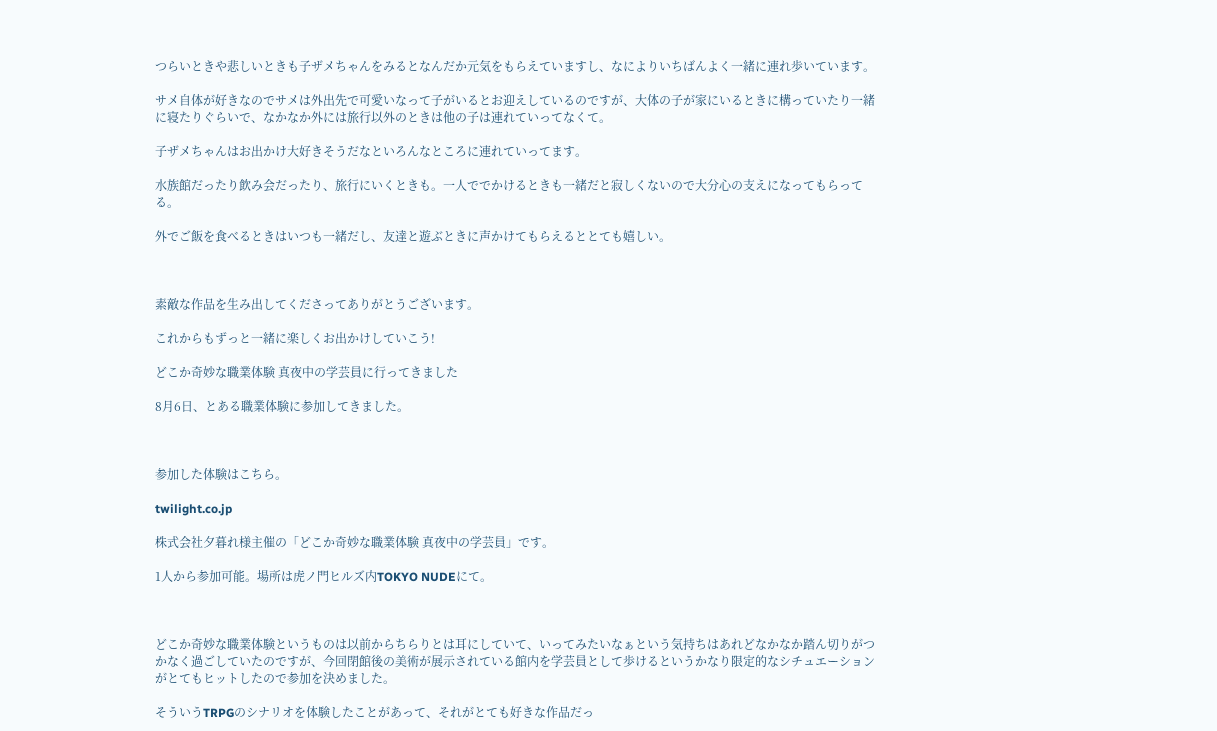つらいときや悲しいときも子ザメちゃんをみるとなんだか元気をもらえていますし、なによりいちばんよく一緒に連れ歩いています。

サメ自体が好きなのでサメは外出先で可愛いなって子がいるとお迎えしているのですが、大体の子が家にいるときに構っていたり一緒に寝たりぐらいで、なかなか外には旅行以外のときは他の子は連れていってなくて。

子ザメちゃんはお出かけ大好きそうだなといろんなところに連れていってます。

水族館だったり飲み会だったり、旅行にいくときも。一人ででかけるときも一緒だと寂しくないので大分心の支えになってもらってる。

外でご飯を食べるときはいつも一緒だし、友達と遊ぶときに声かけてもらえるととても嬉しい。



素敵な作品を生み出してくださってありがとうございます。

これからもずっと一緒に楽しくお出かけしていこう!

どこか奇妙な職業体験 真夜中の学芸員に行ってきました

8月6日、とある職業体験に参加してきました。



参加した体験はこちら。

twilight.co.jp

株式会社夕暮れ様主催の「どこか奇妙な職業体験 真夜中の学芸員」です。

1人から参加可能。場所は虎ノ門ヒルズ内TOKYO NUDEにて。



どこか奇妙な職業体験というものは以前からちらりとは耳にしていて、いってみたいなぁという気持ちはあれどなかなか踏ん切りがつかなく過ごしていたのですが、今回閉館後の美術が展示されている館内を学芸員として歩けるというかなり限定的なシチュエーションがとてもヒットしたので参加を決めました。

そういうTRPGのシナリオを体験したことがあって、それがとても好きな作品だっ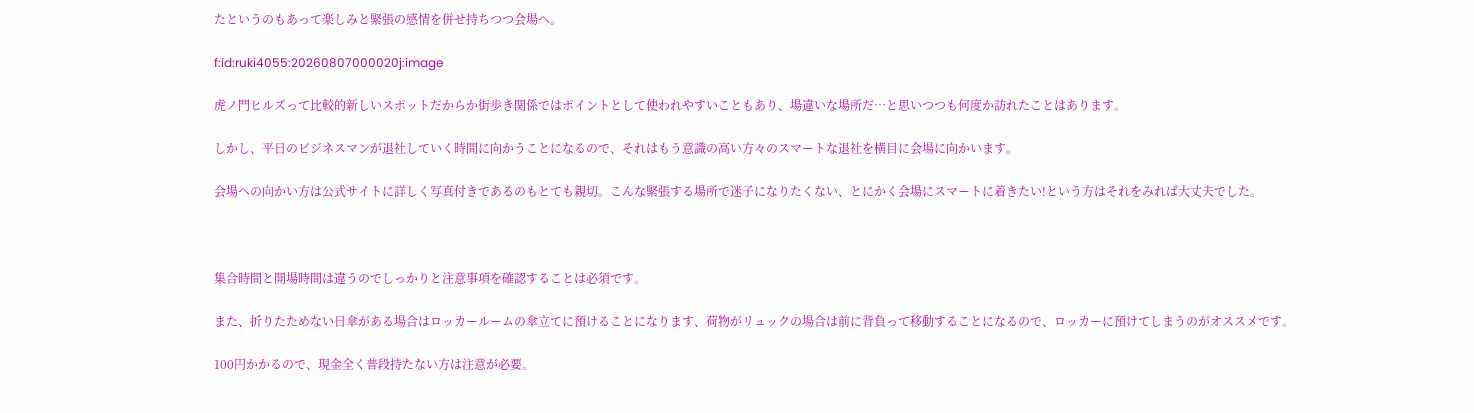たというのもあって楽しみと緊張の感情を併せ持ちつつ会場へ。

f:id:ruki4055:20260807000020j:image

虎ノ門ヒルズって比較的新しいスポットだからか街歩き関係ではポイントとして使われやすいこともあり、場違いな場所だ…と思いつつも何度か訪れたことはあります。

しかし、平日のビジネスマンが退社していく時間に向かうことになるので、それはもう意識の高い方々のスマートな退社を横目に会場に向かいます。

会場への向かい方は公式サイトに詳しく写真付きであるのもとても親切。こんな緊張する場所で迷子になりたくない、とにかく会場にスマートに着きたい!という方はそれをみれば大丈夫でした。



集合時間と開場時間は違うのでしっかりと注意事項を確認することは必須です。

また、折りたためない日傘がある場合はロッカールームの傘立てに預けることになります、荷物がリュックの場合は前に背負って移動することになるので、ロッカーに預けてしまうのがオススメです。

100円かかるので、現金全く普段持たない方は注意が必要。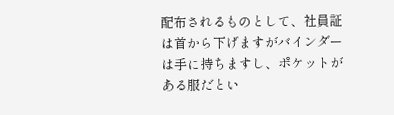配布されるものとして、社員証は首から下げますがバインダーは手に持ちますし、ポケットがある服だとい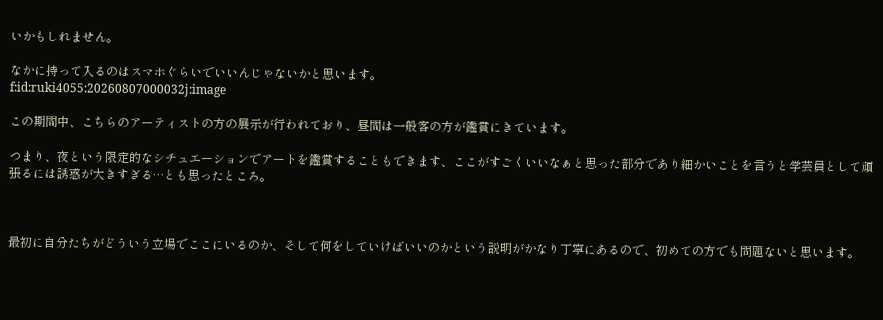いかもしれません。

なかに持って入るのはスマホぐらいでいいんじゃないかと思います。
f:id:ruki4055:20260807000032j:image

この期間中、こちらのアーティストの方の展示が行われており、昼間は一般客の方が鑑賞にきています。

つまり、夜という限定的なシチュエーションでアートを鑑賞することもできます、ここがすごくいいなぁと思った部分であり細かいことを言うと学芸員として頑張るには誘惑が大きすぎる…とも思ったところ。



最初に自分たちがどういう立場でここにいるのか、そして何をしていけばいいのかという説明がかなり丁寧にあるので、初めての方でも問題ないと思います。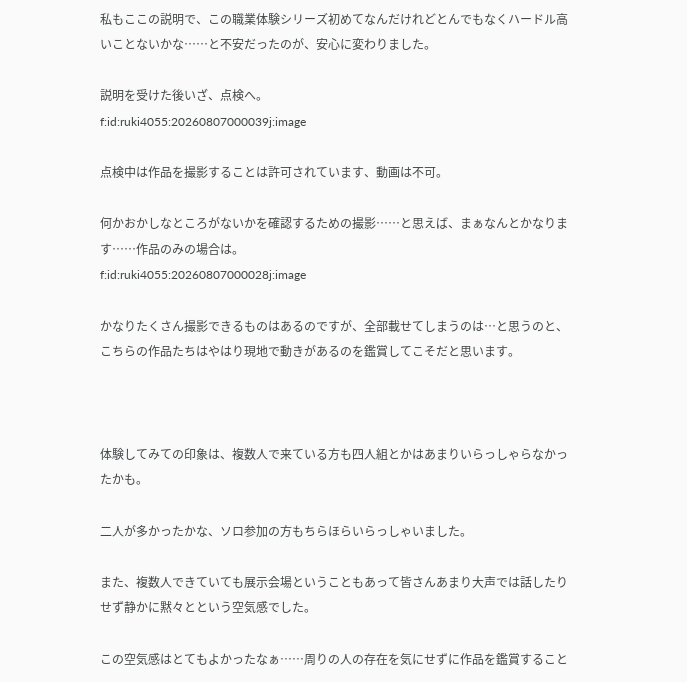私もここの説明で、この職業体験シリーズ初めてなんだけれどとんでもなくハードル高いことないかな……と不安だったのが、安心に変わりました。

説明を受けた後いざ、点検へ。
f:id:ruki4055:20260807000039j:image

点検中は作品を撮影することは許可されています、動画は不可。

何かおかしなところがないかを確認するための撮影……と思えば、まぁなんとかなります……作品のみの場合は。
f:id:ruki4055:20260807000028j:image

かなりたくさん撮影できるものはあるのですが、全部載せてしまうのは…と思うのと、こちらの作品たちはやはり現地で動きがあるのを鑑賞してこそだと思います。



体験してみての印象は、複数人で来ている方も四人組とかはあまりいらっしゃらなかったかも。

二人が多かったかな、ソロ参加の方もちらほらいらっしゃいました。

また、複数人できていても展示会場ということもあって皆さんあまり大声では話したりせず静かに黙々とという空気感でした。

この空気感はとてもよかったなぁ……周りの人の存在を気にせずに作品を鑑賞すること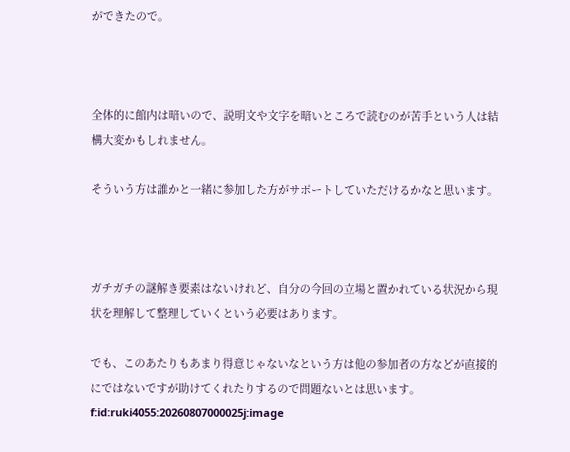ができたので。



全体的に館内は暗いので、説明文や文字を暗いところで読むのが苦手という人は結構大変かもしれません。

そういう方は誰かと一緒に参加した方がサポートしていただけるかなと思います。



ガチガチの謎解き要素はないけれど、自分の今回の立場と置かれている状況から現状を理解して整理していくという必要はあります。

でも、このあたりもあまり得意じゃないなという方は他の参加者の方などが直接的にではないですが助けてくれたりするので問題ないとは思います。
f:id:ruki4055:20260807000025j:image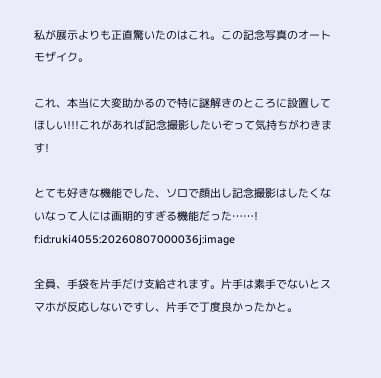私が展示よりも正直驚いたのはこれ。この記念写真のオートモザイク。

これ、本当に大変助かるので特に謎解きのところに設置してほしい!!!これがあれば記念撮影したいぞって気持ちがわきます!

とても好きな機能でした、ソロで顔出し記念撮影はしたくないなって人には画期的すぎる機能だった……!
f:id:ruki4055:20260807000036j:image

全員、手袋を片手だけ支給されます。片手は素手でないとスマホが反応しないですし、片手で丁度良かったかと。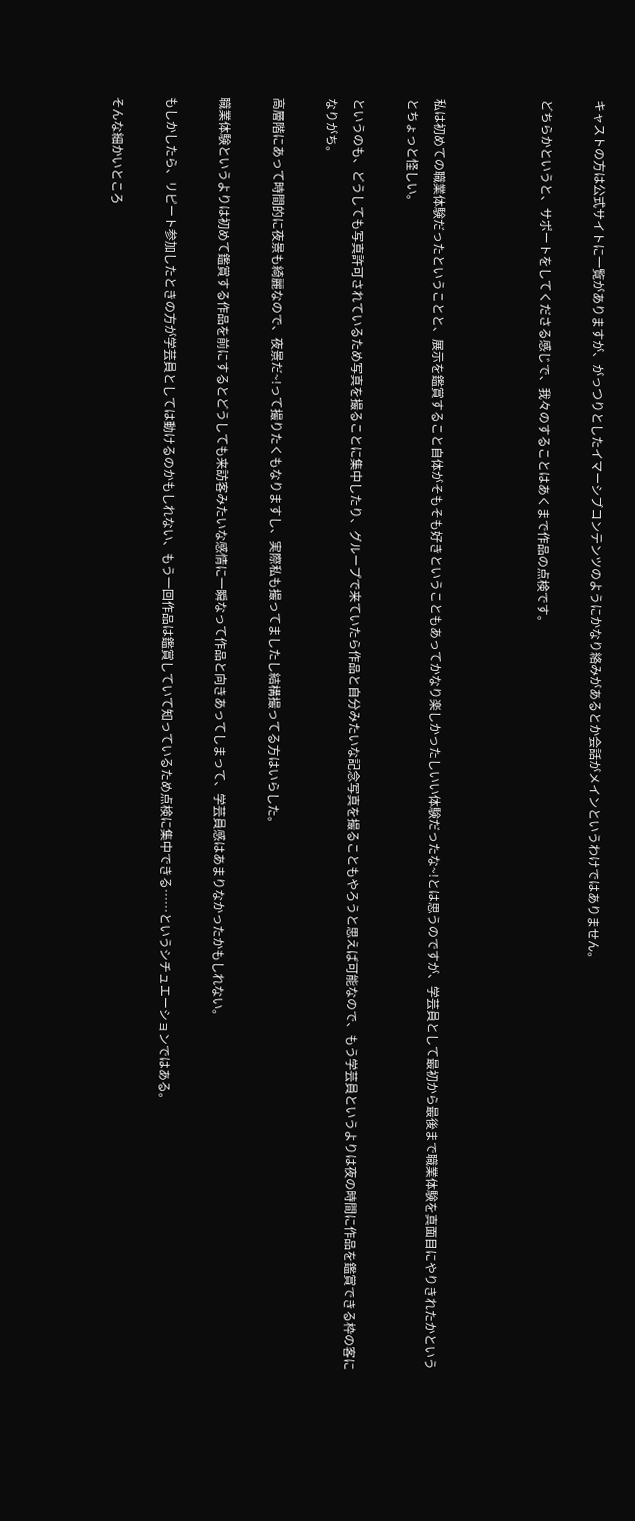キャストの方は公式サイトに一覧がありますが、がっつりとしたイマーシブコンテンツのようにかなり絡みがあるとか会話がメインというわけではありません。

どちらかというと、サポートをしてくださる感じで、我々のすることはあくまで作品の点検です。



私は初めての職業体験だったということと、展示を鑑賞すること自体がそもそも好きということもあってかなり楽しかったしいい体験だったな~!とは思うのですが、学芸員として最初から最後まで職業体験を真面目にやりきれたかというとちょっと怪しい。

というのも、どうしても写真許可されているため写真を撮ることに集中したり、グループで来ていたら作品と自分みたいな記念写真を撮ることもやろうと思えば可能なので、もう学芸員というよりは夜の時間に作品を鑑賞できる枠の客になりがち。

高層階にあって時間的に夜景も綺麗なので、夜景だ~!って撮りたくもなりますし、実際私も撮ってましたし結構撮ってる方はいらした。

職業体験というよりは初めて鑑賞する作品を前にするとどうしても来訪客みたいな感情に一瞬なって作品と向きあってしまって、学芸員感はあまりなかったかもしれない。

もしかしたら、リピート参加したときの方が学芸員としては動けるのかもしれない、もう一回作品は鑑賞していて知っているため点検に集中できる……というシチュエーションではある。

そんな細かいところ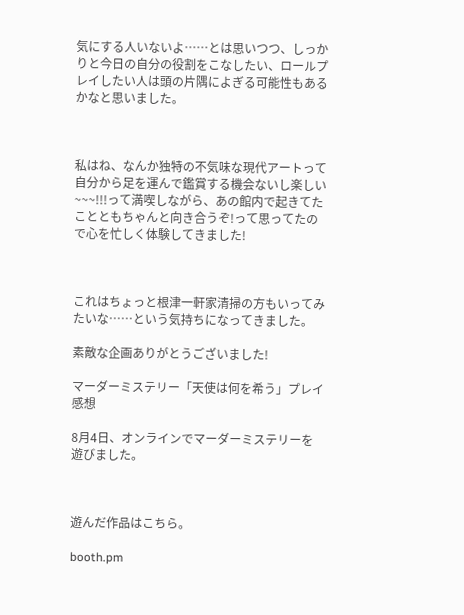気にする人いないよ……とは思いつつ、しっかりと今日の自分の役割をこなしたい、ロールプレイしたい人は頭の片隅によぎる可能性もあるかなと思いました。



私はね、なんか独特の不気味な現代アートって自分から足を運んで鑑賞する機会ないし楽しい~~~!!!って満喫しながら、あの館内で起きてたことともちゃんと向き合うぞ!って思ってたので心を忙しく体験してきました!



これはちょっと根津一軒家清掃の方もいってみたいな……という気持ちになってきました。

素敵な企画ありがとうございました!

マーダーミステリー「天使は何を希う」プレイ感想

8月4日、オンラインでマーダーミステリーを遊びました。



遊んだ作品はこちら。

booth.pm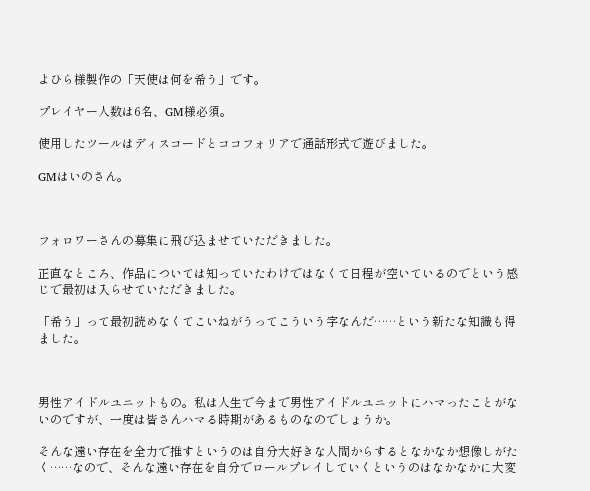よひら様製作の「天使は何を希う」です。

プレイヤー人数は6名、GM様必須。

使用したツールはディスコードとココフォリアで通話形式で遊びました。

GMはいのさん。



フォロワーさんの募集に飛び込ませていただきました。

正直なところ、作品については知っていたわけではなくて日程が空いているのでという感じで最初は入らせていただきました。

「希う」って最初読めなくてこいねがうってこういう字なんだ……という新たな知識も得ました。



男性アイドルユニットもの。私は人生で今まで男性アイドルユニットにハマったことがないのですが、一度は皆さんハマる時期があるものなのでしょうか。

そんな遠い存在を全力で推すというのは自分大好きな人間からするとなかなか想像しがたく……なので、そんな遠い存在を自分でロールプレイしていくというのはなかなかに大変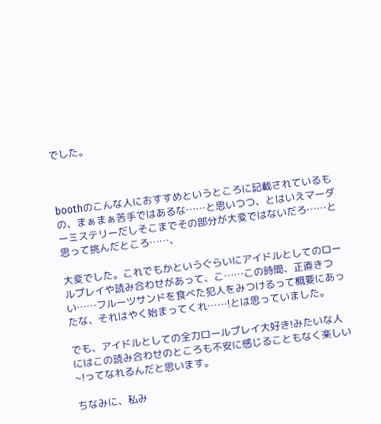でした。



boothのこんな人におすすめというところに記載されているもの、まぁまぁ苦手ではあるな……と思いつつ、とはいえマーダーミステリーだしそこまでその部分が大変ではないだろ……と思って挑んだところ……、

大変でした。これでもかというぐらいにアイドルとしてのロールプレイや読み合わせがあって、こ……この時間、正直きつい……フルーツサンドを食べた犯人をみつけるって概要にあったな、それはやく始まってくれ……!とは思っていました。

でも、アイドルとしての全力ロールプレイ大好き!みたいな人にはこの読み合わせのところも不安に感じることもなく楽しい~!ってなれるんだと思います。

ちなみに、私み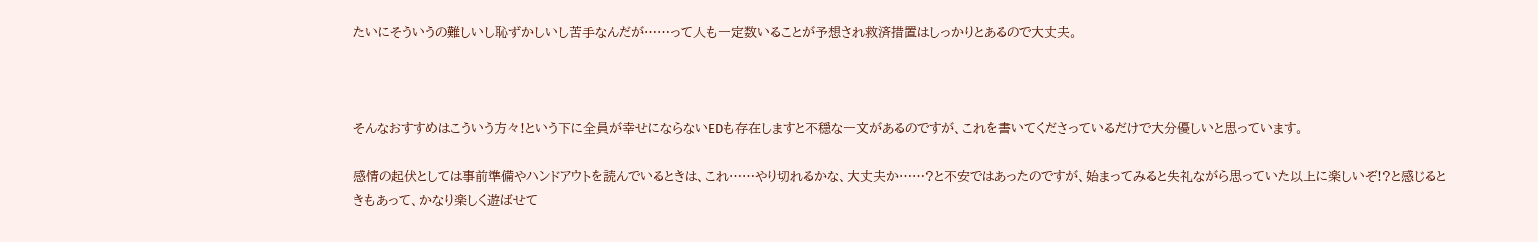たいにそういうの難しいし恥ずかしいし苦手なんだが……って人も一定数いることが予想され救済措置はしっかりとあるので大丈夫。



そんなおすすめはこういう方々!という下に全員が幸せにならないEDも存在しますと不穏な一文があるのですが、これを書いてくださっているだけで大分優しいと思っています。

感情の起伏としては事前準備やハンドアウトを読んでいるときは、これ……やり切れるかな、大丈夫か……?と不安ではあったのですが、始まってみると失礼ながら思っていた以上に楽しいぞ!?と感じるときもあって、かなり楽しく遊ばせて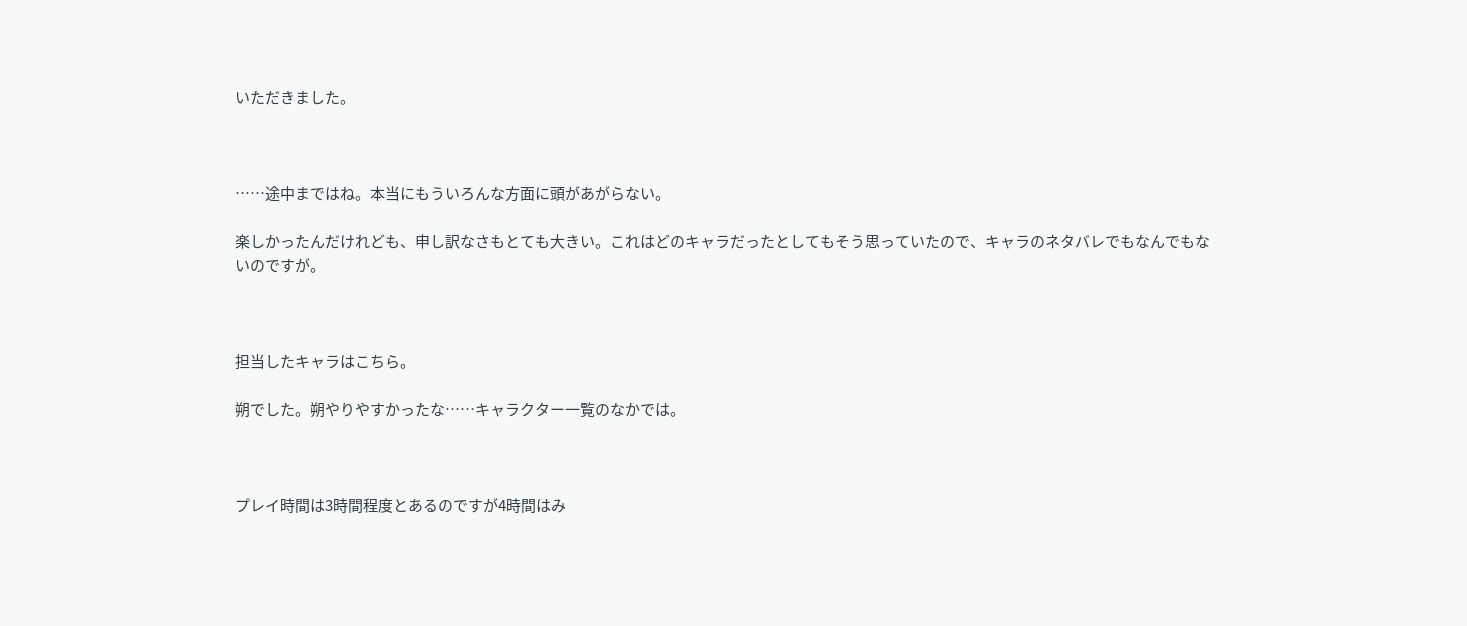いただきました。



……途中まではね。本当にもういろんな方面に頭があがらない。

楽しかったんだけれども、申し訳なさもとても大きい。これはどのキャラだったとしてもそう思っていたので、キャラのネタバレでもなんでもないのですが。



担当したキャラはこちら。

朔でした。朔やりやすかったな……キャラクター一覧のなかでは。



プレイ時間は3時間程度とあるのですが4時間はみ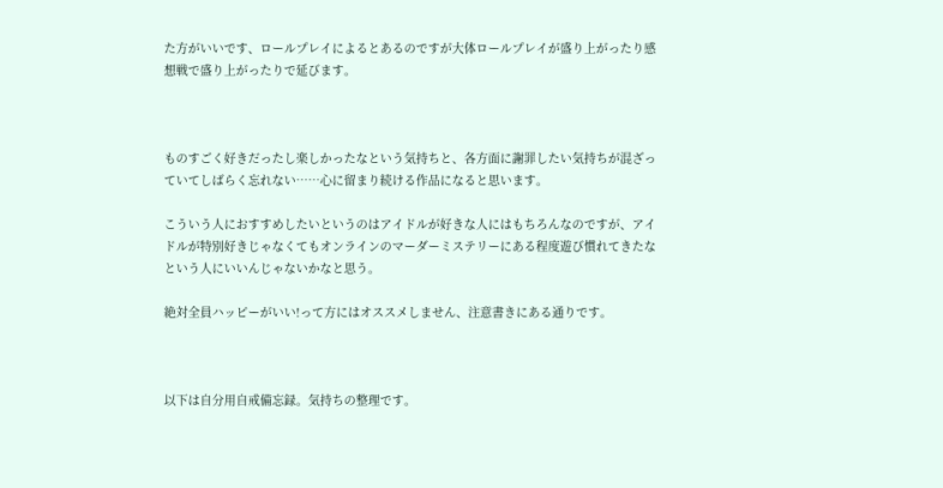た方がいいです、ロールプレイによるとあるのですが大体ロールプレイが盛り上がったり感想戦で盛り上がったりで延びます。



ものすごく好きだったし楽しかったなという気持ちと、各方面に謝罪したい気持ちが混ざっていてしばらく忘れない……心に留まり続ける作品になると思います。

こういう人におすすめしたいというのはアイドルが好きな人にはもちろんなのですが、アイドルが特別好きじゃなくてもオンラインのマーダーミステリーにある程度遊び慣れてきたなという人にいいんじゃないかなと思う。

絶対全員ハッピーがいい!って方にはオススメしません、注意書きにある通りです。



以下は自分用自戒備忘録。気持ちの整理です。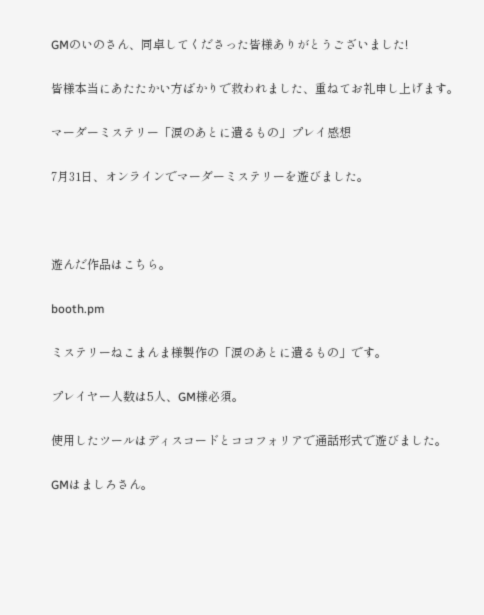GMのいのさん、同卓してくださった皆様ありがとうございました!

皆様本当にあたたかい方ばかりで救われました、重ねてお礼申し上げます。

マーダーミステリー「涙のあとに遺るもの」プレイ感想

7月31日、オンラインでマーダーミステリーを遊びました。



遊んだ作品はこちら。

booth.pm

ミステリーねこまんま様製作の「涙のあとに遺るもの」です。

プレイヤー人数は5人、GM様必須。

使用したツールはディスコードとココフォリアで通話形式で遊びました。

GMはましろさん。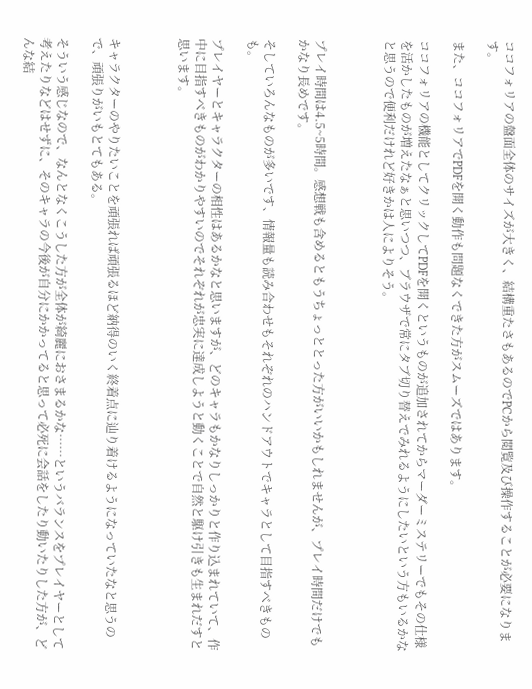ココフォリアの盤面全体のサイズが大きく、結構重たさもあるのでPCから閲覧及び操作することが必要になります。

また、ココフォリアでPDFを開く動作も問題なくできた方がスムーズではあります。

ココフォリアの機能としてクリックしてPDFを開くというものが追加されてからマーダーミステリーでもその仕様を活かしたものが増えたなぁと思いつつ、ブラウザで常にタブ切り替えでみれるようにしたいという方もいるかなと思うので便利だけれど好きかは人によりそう。



プレイ時間は4.5~5時間。感想戦も含めるともうちょっととった方がいいかもしれませんが、プレイ時間だけでもかなり長めです。

そしていろんなものが多いです、情報量も読み合わせもそれぞれのハンドアウトでキャラとして目指すべきものも。

プレイヤーとキャラクターの相性はあるかなと思いますが、どのキャラもかなりしっかりと作り込まれていて、作中に目指すべきものがわかりやすいのでそれぞれが忠実に達成しようと動くことで自然と駆け引きも生まれだすと思います。



キャラクターのやりたいことを頑張れば頑張るほど納得のいく終着点に辿り着けるようになっていたなと思うので、頑張りがいもとてもある。

そういう感じなので、なんとなくこうした方が全体が綺麗におさまるかな……というバランスをプレイヤーとして考えたりなどはせずに、そのキャラの今後が自分にかかってると思って必死に会話をしたり動いたりした方が、どんな結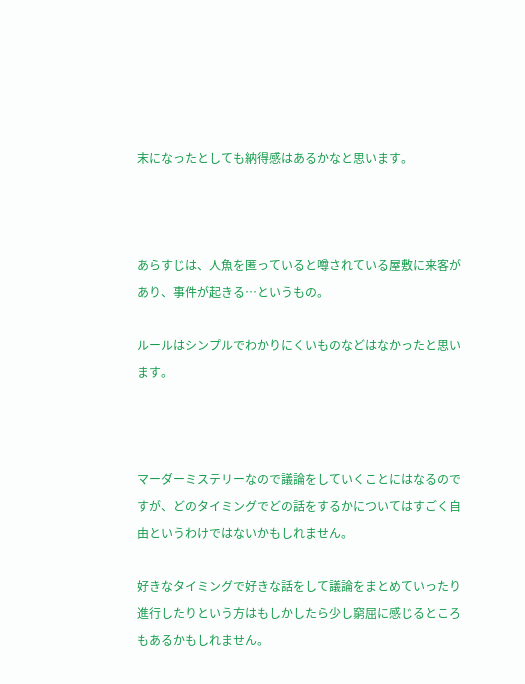末になったとしても納得感はあるかなと思います。



あらすじは、人魚を匿っていると噂されている屋敷に来客があり、事件が起きる…というもの。

ルールはシンプルでわかりにくいものなどはなかったと思います。



マーダーミステリーなので議論をしていくことにはなるのですが、どのタイミングでどの話をするかについてはすごく自由というわけではないかもしれません。

好きなタイミングで好きな話をして議論をまとめていったり進行したりという方はもしかしたら少し窮屈に感じるところもあるかもしれません。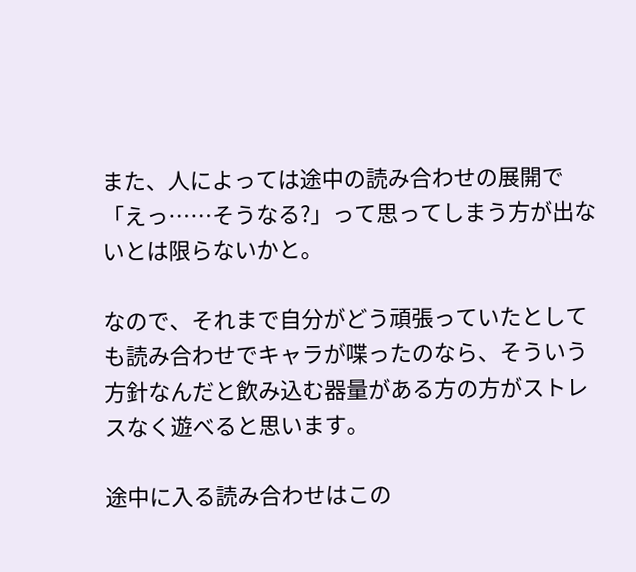また、人によっては途中の読み合わせの展開で「えっ……そうなる?」って思ってしまう方が出ないとは限らないかと。

なので、それまで自分がどう頑張っていたとしても読み合わせでキャラが喋ったのなら、そういう方針なんだと飲み込む器量がある方の方がストレスなく遊べると思います。

途中に入る読み合わせはこの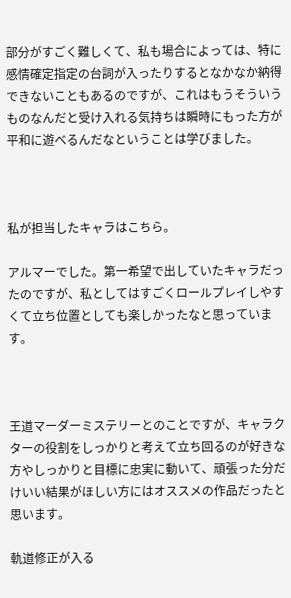部分がすごく難しくて、私も場合によっては、特に感情確定指定の台詞が入ったりするとなかなか納得できないこともあるのですが、これはもうそういうものなんだと受け入れる気持ちは瞬時にもった方が平和に遊べるんだなということは学びました。



私が担当したキャラはこちら。

アルマーでした。第一希望で出していたキャラだったのですが、私としてはすごくロールプレイしやすくて立ち位置としても楽しかったなと思っています。



王道マーダーミステリーとのことですが、キャラクターの役割をしっかりと考えて立ち回るのが好きな方やしっかりと目標に忠実に動いて、頑張った分だけいい結果がほしい方にはオススメの作品だったと思います。

軌道修正が入る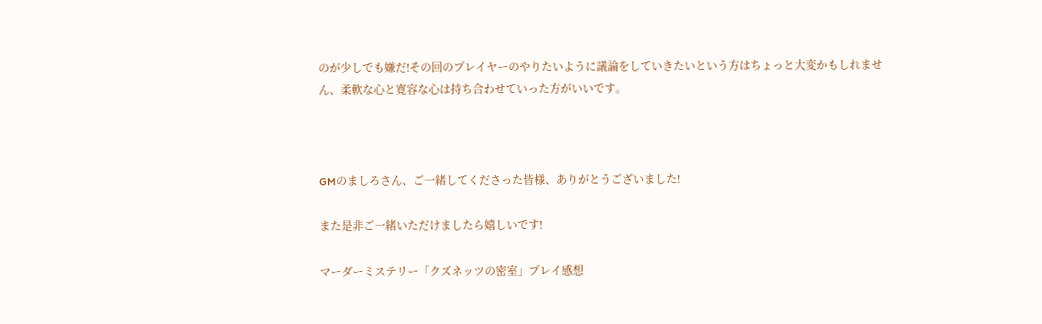のが少しでも嫌だ!その回のプレイヤーのやりたいように議論をしていきたいという方はちょっと大変かもしれません、柔軟な心と寛容な心は持ち合わせていった方がいいです。



GMのましろさん、ご一緒してくださった皆様、ありがとうございました!

また是非ご一緒いただけましたら嬉しいです!

マーダーミステリー「クズネッツの密室」プレイ感想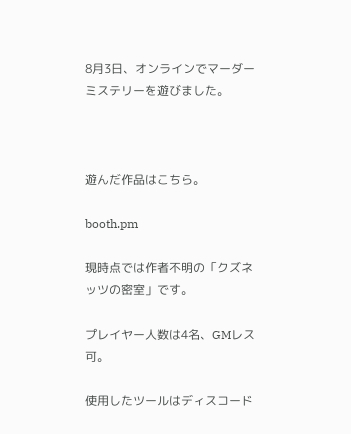8月3日、オンラインでマーダーミステリーを遊びました。



遊んだ作品はこちら。

booth.pm

現時点では作者不明の「クズネッツの密室」です。

プレイヤー人数は4名、GMレス可。

使用したツールはディスコード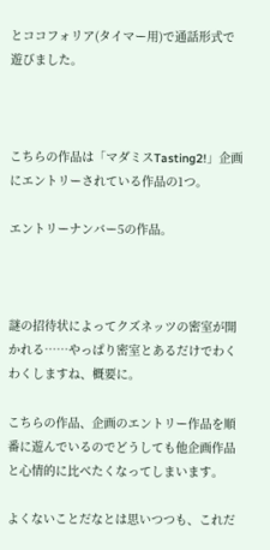とココフォリア(タイマー用)で通話形式で遊びました。



こちらの作品は「マダミスTasting2!」企画にエントリーされている作品の1つ。

エントリーナンバー5の作品。



謎の招待状によってクズネッツの密室が開かれる……やっぱり密室とあるだけでわくわくしますね、概要に。

こちらの作品、企画のエントリー作品を順番に遊んでいるのでどうしても他企画作品と心情的に比べたくなってしまいます。

よくないことだなとは思いつつも、これだ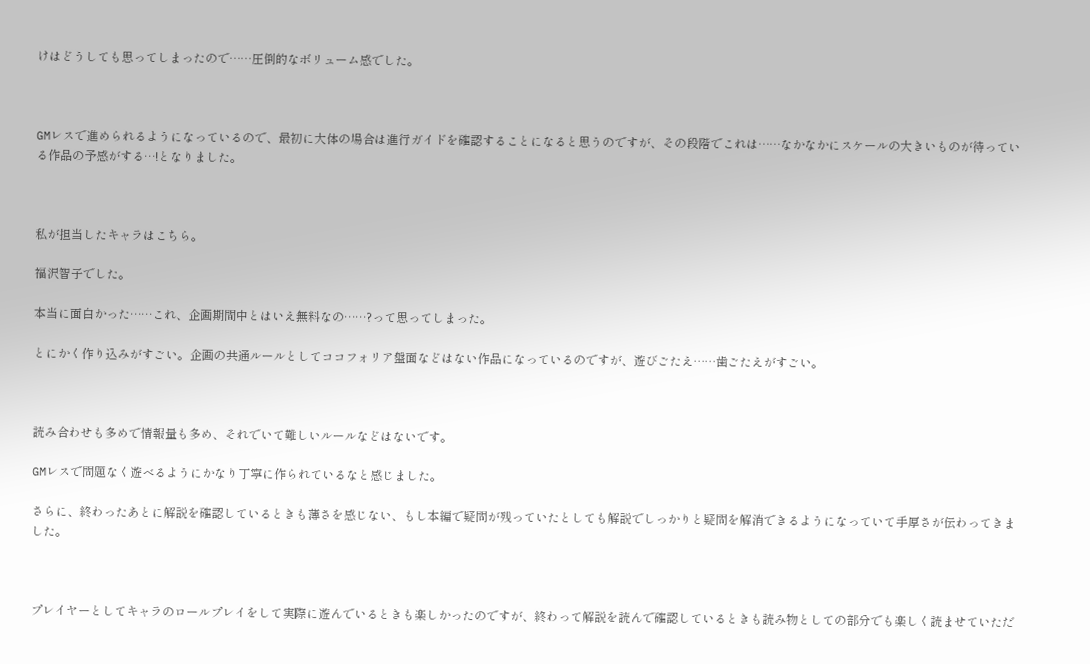けはどうしても思ってしまったので……圧倒的なボリューム感でした。



GMレスで進められるようになっているので、最初に大体の場合は進行ガイドを確認することになると思うのですが、その段階でこれは……なかなかにスケールの大きいものが待っている作品の予感がする…!となりました。



私が担当したキャラはこちら。

福沢智子でした。

本当に面白かった……これ、企画期間中とはいえ無料なの……?って思ってしまった。

とにかく作り込みがすごい。企画の共通ルールとしてココフォリア盤面などはない作品になっているのですが、遊びごたえ……歯ごたえがすごい。



読み合わせも多めで情報量も多め、それでいて難しいルールなどはないです。

GMレスで問題なく遊べるようにかなり丁寧に作られているなと感じました。

さらに、終わったあとに解説を確認しているときも薄さを感じない、もし本編で疑問が残っていたとしても解説でしっかりと疑問を解消できるようになっていて手厚さが伝わってきました。



プレイヤーとしてキャラのロールプレイをして実際に遊んでいるときも楽しかったのですが、終わって解説を読んで確認しているときも読み物としての部分でも楽しく読ませていただ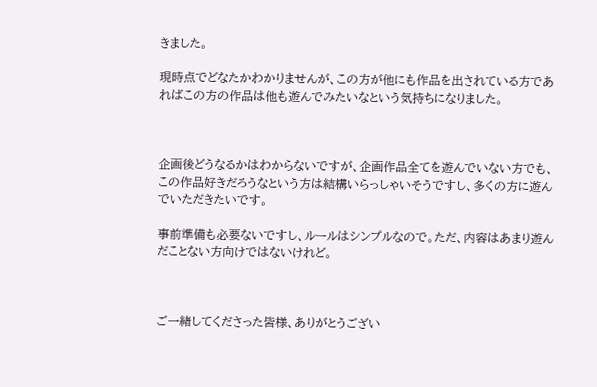きました。

現時点でどなたかわかりませんが、この方が他にも作品を出されている方であればこの方の作品は他も遊んでみたいなという気持ちになりました。



企画後どうなるかはわからないですが、企画作品全てを遊んでいない方でも、この作品好きだろうなという方は結構いらっしゃいそうですし、多くの方に遊んでいただきたいです。

事前準備も必要ないですし、ルールはシンプルなので。ただ、内容はあまり遊んだことない方向けではないけれど。



ご一緒してくださった皆様、ありがとうござい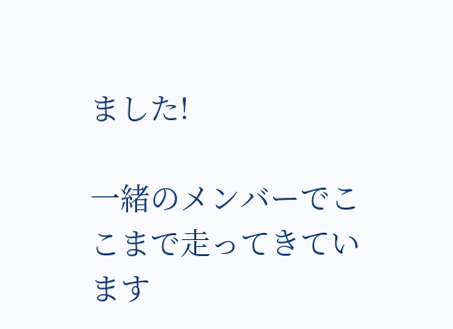ました!

一緒のメンバーでここまで走ってきています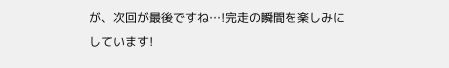が、次回が最後ですね…!完走の瞬間を楽しみにしています!